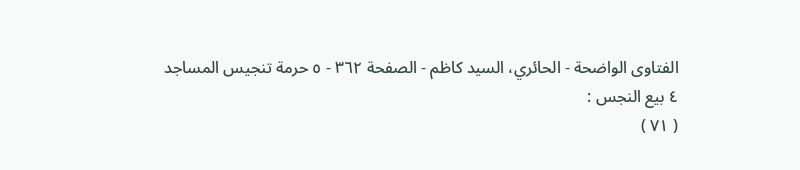الفتاوى الواضحة - الحائري، السيد كاظم - الصفحة ٣٦٢ - ٥ حرمة تنجيس المساجد
٤ بيع النجس :
( ٧١ )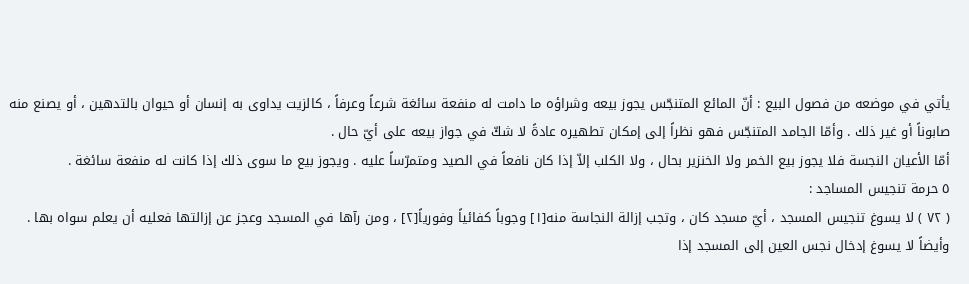يأتي في موضعه من فصول البيع : أنّ المائع المتنجّس يجوز بيعه وشراؤه ما دامت له منفعة سائغة شرعاً وعرفاً ، كالزيت يداوى به إنسان أو حيوان بالتدهين ، أو يصنع منه صابوناً أو غير ذلك . وأمّا الجامد المتنجّس فهو نظراً إلى إمكان تطهيره عادةً لا شكّ في جواز بيعه على أيّ حال .
أمّا الأعيان النجسة فلا يجوز بيع الخمر ولا الخنزير بحال ، ولا الكلب إلاّ إذا كان نافعاً في الصيد ومتمرّساً عليه . ويجوز بيع ما سوى ذلك إذا كانت له منفعة سائغة .
٥ حرمة تنجيس المساجد :
( ٧٢ ) لا يسوغ تنجيس المسجد ، أيّ مسجد كان ، وتجب إزالة النجاسة منه[١] وجوباً كفائياً وفورياً[٢] ، ومن رآها في المسجد وعجز عن إزالتها فعليه أن يعلم سواه بها .
وأيضاً لا يسوغ إدخال نجس العين إلى المسجد إذا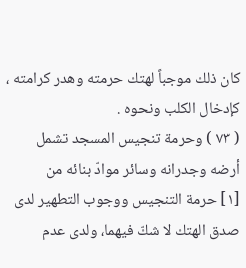كان ذلك موجباً لهتك حرمته وهدر كرامته ، كإدخال الكلب ونحوه .
( ٧٣ ) وحرمة تنجيس المسجد تشمل أرضه وجدرانه وسائر موادّ بنائه من
[١] حرمة التنجيس ووجوب التطهير لدى صدق الهتك لا شكّ فيهما، ولدى عدم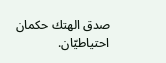صدق الهتك حكمان احتياطيّان.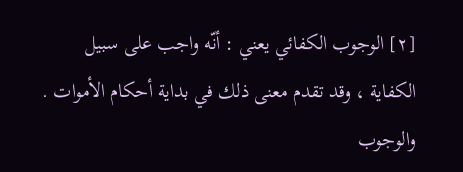[٢] الوجوب الكفائي يعني : أنّه واجب على سبيل الكفاية ، وقد تقدم معنى ذلك في بداية أحكام الأموات . والوجوب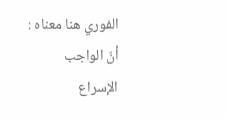الفوري هنا معناه : أنّ الواجب الإسراع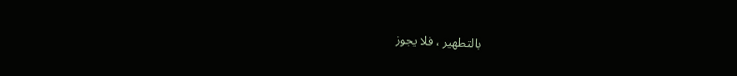بالتطهير ، فلا يجوز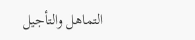التماهل والتأجيل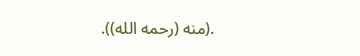.(منه (رحمه الله)).